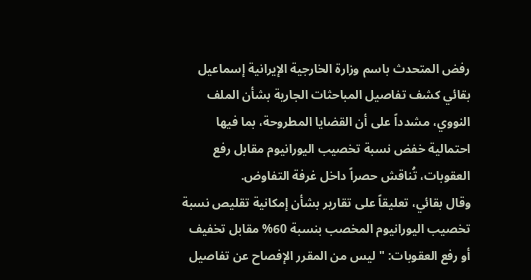رفض المتحدث باسم وزارة الخارجية الإيرانية إسماعيل بقائي كشف تفاصيل المباحثات الجارية بشأن الملف النووي، مشدداً على أن القضايا المطروحة، بما فيها احتمالية خفض نسبة تخصيب اليورانيوم مقابل رفع العقوبات، تُناقش حصراً داخل غرفة التفاوض.
وقال بقائي، تعليقاً على تقارير بشأن إمكانية تقليص نسبة تخصيب اليورانيوم المخصب بنسبة 60% مقابل تخفيف أو رفع العقوبات: "ليس من المقرر الإفصاح عن تفاصيل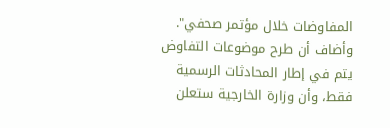المفاوضات خلال مؤتمر صحفي".
وأضاف أن طرح موضوعات التفاوض يتم في إطار المحادثات الرسمية فقط، وأن وزارة الخارجية ستعلن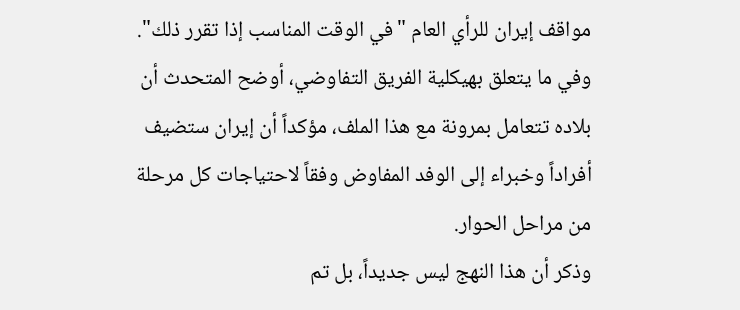مواقف إيران للرأي العام "في الوقت المناسب إذا تقرر ذلك".
وفي ما يتعلق بهيكلية الفريق التفاوضي، أوضح المتحدث أن بلاده تتعامل بمرونة مع هذا الملف، مؤكداً أن إيران ستضيف أفراداً وخبراء إلى الوفد المفاوض وفقاً لاحتياجات كل مرحلة من مراحل الحوار.
وذكر أن هذا النهج ليس جديداً، بل تم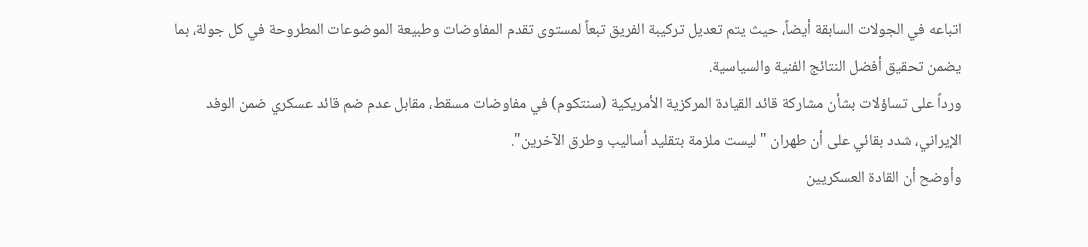اتباعه في الجولات السابقة أيضاً، حيث يتم تعديل تركيبة الفريق تبعاً لمستوى تقدم المفاوضات وطبيعة الموضوعات المطروحة في كل جولة، بما يضمن تحقيق أفضل النتائج الفنية والسياسية.
ورداً على تساؤلات بشأن مشاركة قائد القيادة المركزية الأمريكية (سنتكوم) في مفاوضات مسقط، مقابل عدم ضم قائد عسكري ضمن الوفد الإيراني، شدد بقائي على أن طهران "ليست ملزمة بتقليد أساليب وطرق الآخرين".
وأوضح أن القادة العسكريين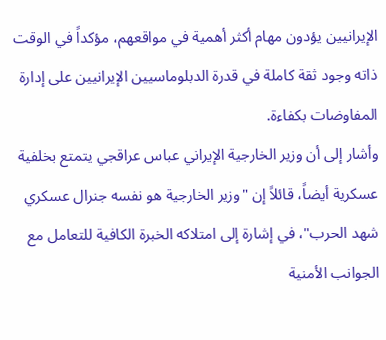الإيرانيين يؤدون مهام أكثر أهمية في مواقعهم، مؤكداً في الوقت ذاته وجود ثقة كاملة في قدرة الدبلوماسيين الإيرانيين على إدارة المفاوضات بكفاءة.
وأشار إلى أن وزير الخارجية الإيراني عباس عراقجي يتمتع بخلفية عسكرية أيضاً، قائلاً إن "وزير الخارجية هو نفسه جنرال عسكري شهد الحرب"، في إشارة إلى امتلاكه الخبرة الكافية للتعامل مع الجوانب الأمنية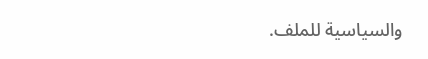والسياسية للملف.